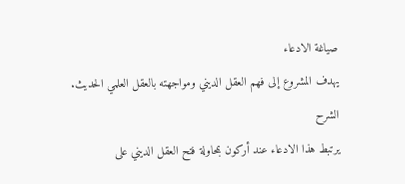صياغة الادعاء
يهدف المشروع إلى فهم العقل الديني ومواجهته بالعقل العلمي الحديث.
الشرح
يرتبط هذا الادعاء عند أركون بمحاولة فتح العقل الديني على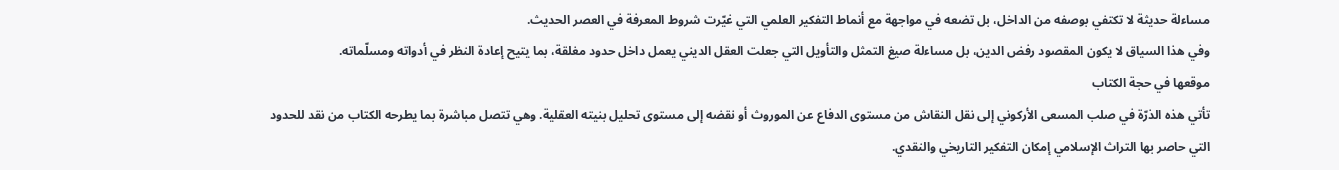مساءلة حديثة لا تكتفي بوصفه من الداخل، بل تضعه في مواجهة مع أنماط التفكير العلمي التي غيّرت شروط المعرفة في العصر الحديث.
وفي هذا السياق لا يكون المقصود رفض الدين، بل مساءلة صيغ التمثل والتأويل التي جعلت العقل الديني يعمل داخل حدود مغلقة، بما يتيح إعادة النظر في أدواته ومسلّماته.
موقعها في حجة الكتاب
تأتي هذه الذرّة في صلب المسعى الأركوني إلى نقل النقاش من مستوى الدفاع عن الموروث أو نقضه إلى مستوى تحليل بنيته العقلية. وهي تتصل مباشرة بما يطرحه الكتاب من نقد للحدود التي حاصر بها التراث الإسلامي إمكان التفكير التاريخي والنقدي.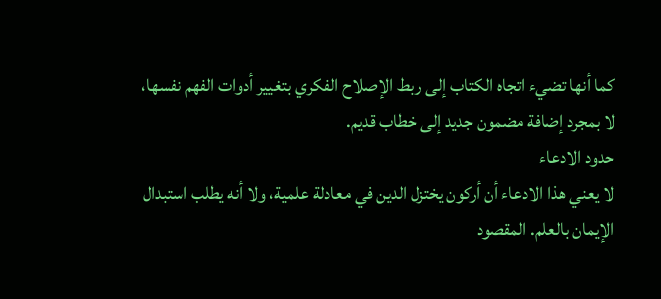كما أنها تضيء اتجاه الكتاب إلى ربط الإصلاح الفكري بتغيير أدوات الفهم نفسها، لا بمجرد إضافة مضمون جديد إلى خطاب قديم.
حدود الادعاء
لا يعني هذا الادعاء أن أركون يختزل الدين في معادلة علمية، ولا أنه يطلب استبدال الإيمان بالعلم. المقصود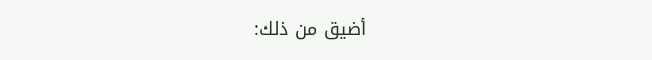أضيق من ذلك: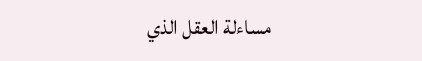مساءلة العقل الذي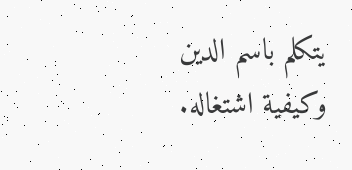يتكلم باسم الدين وكيفية اشتغاله.